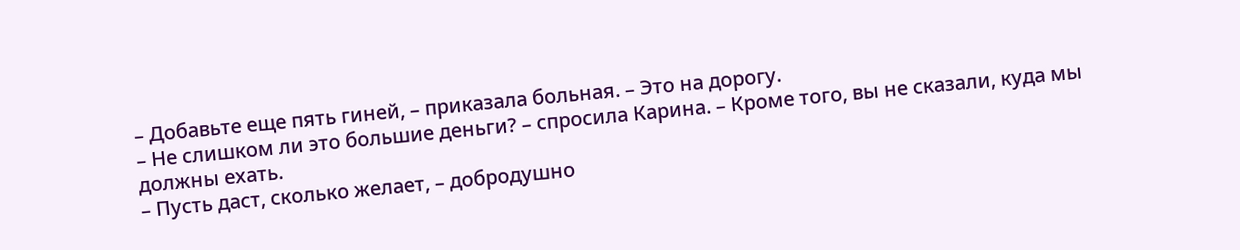– Добавьте еще пять гиней, – приказала больная. – Это на дорогу.
– Не слишком ли это большие деньги? – спросила Карина. – Кроме того, вы не сказали, куда мы должны ехать.
– Пусть даст, сколько желает, – добродушно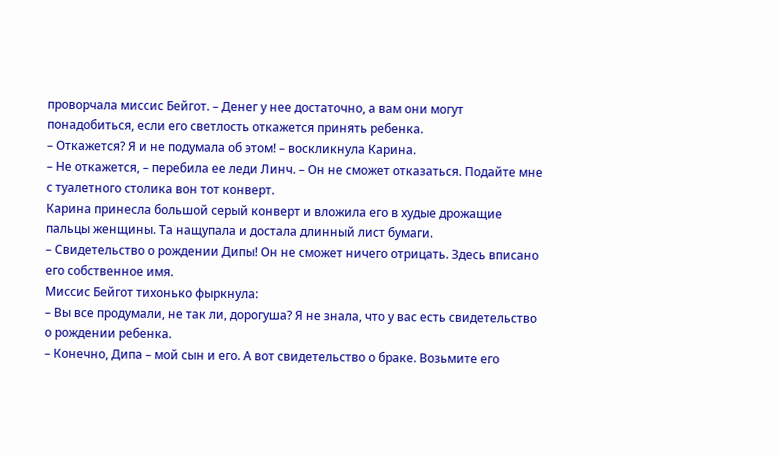проворчала миссис Бейгот. – Денег у нее достаточно, а вам они могут понадобиться, если его светлость откажется принять ребенка.
– Откажется? Я и не подумала об этом! – воскликнула Карина.
– Не откажется, – перебила ее леди Линч. – Он не сможет отказаться. Подайте мне с туалетного столика вон тот конверт.
Карина принесла большой серый конверт и вложила его в худые дрожащие пальцы женщины. Та нащупала и достала длинный лист бумаги.
– Свидетельство о рождении Дипы! Он не сможет ничего отрицать. Здесь вписано его собственное имя.
Миссис Бейгот тихонько фыркнула:
– Вы все продумали, не так ли, дорогуша? Я не знала, что у вас есть свидетельство о рождении ребенка.
– Конечно, Дипа – мой сын и его. А вот свидетельство о браке. Возьмите его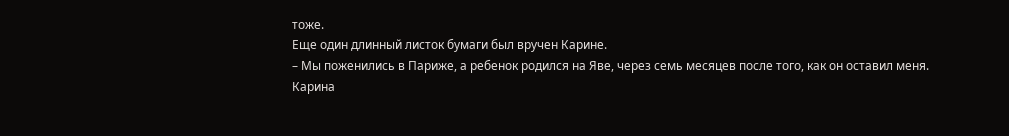тоже.
Еще один длинный листок бумаги был вручен Карине.
– Мы поженились в Париже, а ребенок родился на Яве, через семь месяцев после того, как он оставил меня.
Карина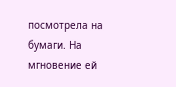посмотрела на бумаги. На мгновение ей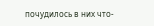почудилось в них что-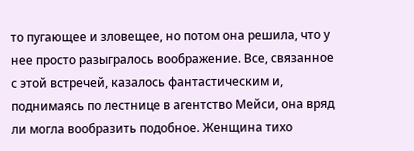то пугающее и зловещее, но потом она решила, что у нее просто разыгралось воображение. Все, связанное с этой встречей, казалось фантастическим и, поднимаясь по лестнице в агентство Мейси, она вряд ли могла вообразить подобное. Женщина тихо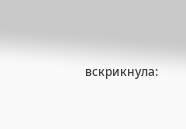вскрикнула: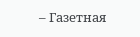– Газетная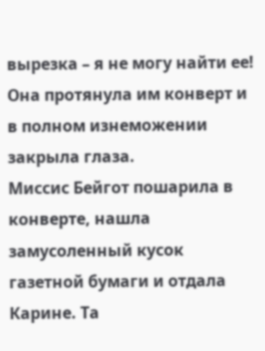вырезка – я не могу найти ее!
Она протянула им конверт и в полном изнеможении закрыла глаза.
Миссис Бейгот пошарила в конверте, нашла замусоленный кусок газетной бумаги и отдала Карине. Та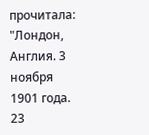прочитала:
"Лондон, Англия. 3 ноября 1901 года. 23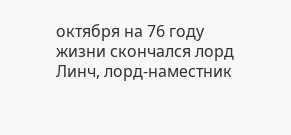октября на 76 году жизни скончался лорд Линч, лорд-наместник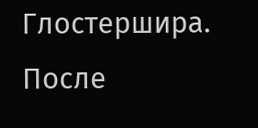Глостершира. После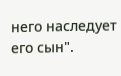него наследует его сын".